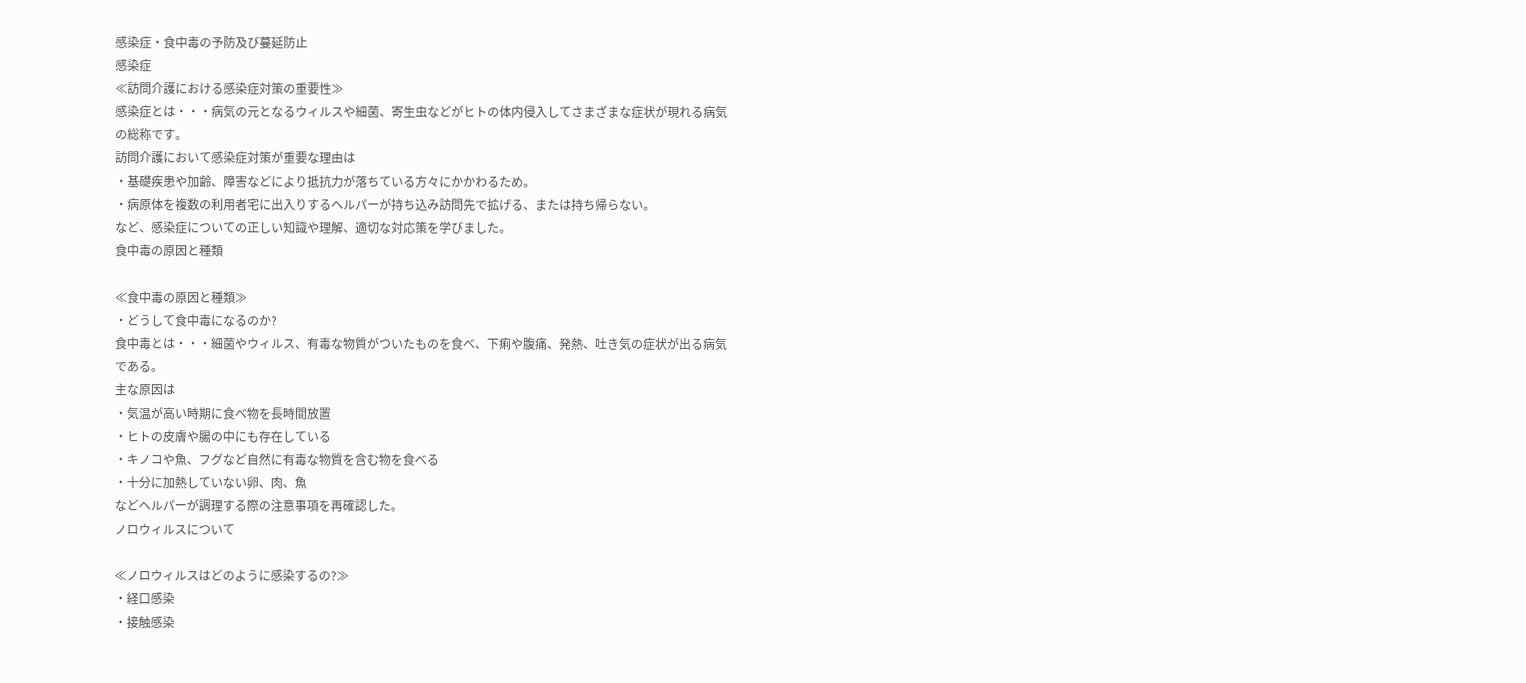感染症・食中毒の予防及び蔓延防止
感染症
≪訪問介護における感染症対策の重要性≫
感染症とは・・・病気の元となるウィルスや細菌、寄生虫などがヒトの体内侵入してさまざまな症状が現れる病気の総称です。
訪問介護において感染症対策が重要な理由は
・基礎疾患や加齢、障害などにより抵抗力が落ちている方々にかかわるため。
・病原体を複数の利用者宅に出入りするヘルパーが持ち込み訪問先で拡げる、または持ち帰らない。
など、感染症についての正しい知識や理解、適切な対応策を学びました。
食中毒の原因と種類

≪食中毒の原因と種類≫
・どうして食中毒になるのか?
食中毒とは・・・細菌やウィルス、有毒な物質がついたものを食べ、下痢や腹痛、発熱、吐き気の症状が出る病気である。
主な原因は
・気温が高い時期に食べ物を長時間放置
・ヒトの皮膚や腸の中にも存在している
・キノコや魚、フグなど自然に有毒な物質を含む物を食べる
・十分に加熱していない卵、肉、魚
などヘルパーが調理する際の注意事項を再確認した。
ノロウィルスについて

≪ノロウィルスはどのように感染するの?≫
・経口感染
・接触感染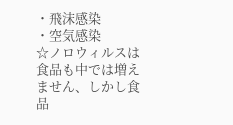・飛沫感染
・空気感染
☆ノロウィルスは食品も中では増えません、しかし食品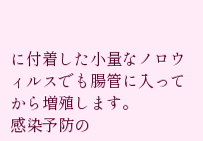に付着した小量なノロウィルスでも腸管に入ってから増殖します。
感染予防の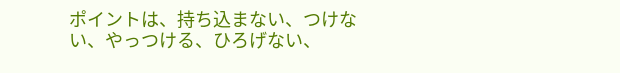ポイントは、持ち込まない、つけない、やっつける、ひろげない、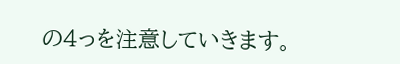の4っを注意していきます。